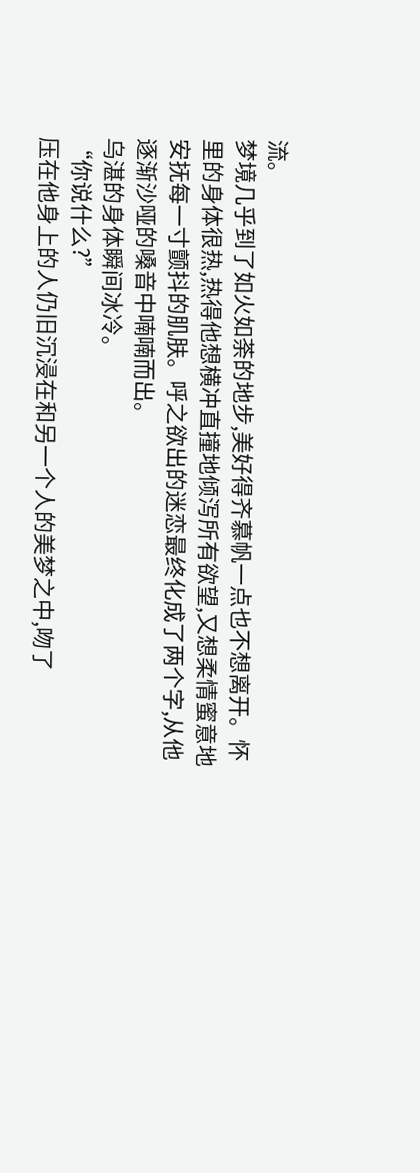流。
梦境几乎到了如火如荼的地步,美好得齐慕帆一点也不想离开。怀里的身体很热,热得他想横冲直撞地倾泻所有欲望,又想柔情蜜意地安抚每一寸颤抖的肌肤。呼之欲出的迷恋最终化成了两个字,从他逐渐沙哑的嗓音中喃喃而出。
乌湛的身体瞬间冰冷。
“你说什么?”
压在他身上的人仍旧沉浸在和另一个人的美梦之中,吻了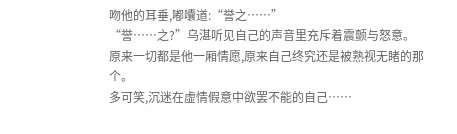吻他的耳垂,嘟囔道:“誉之……”
“誉……之?”乌湛听见自己的声音里充斥着震颤与怒意。
原来一切都是他一厢情愿,原来自己终究还是被熟视无睹的那个。
多可笑,沉迷在虚情假意中欲罢不能的自己……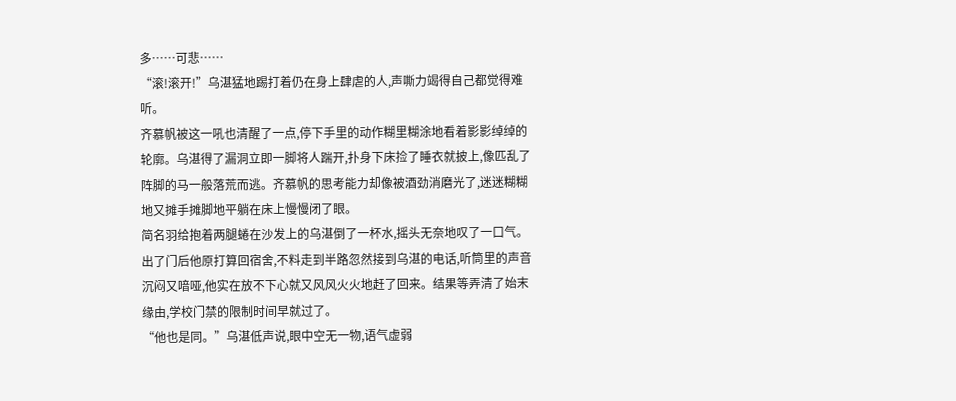多……可悲……
“滚!滚开!”乌湛猛地踢打着仍在身上肆虐的人,声嘶力竭得自己都觉得难听。
齐慕帆被这一吼也清醒了一点,停下手里的动作糊里糊涂地看着影影绰绰的轮廓。乌湛得了漏洞立即一脚将人踹开,扑身下床捡了睡衣就披上,像匹乱了阵脚的马一般落荒而逃。齐慕帆的思考能力却像被酒劲消磨光了,迷迷糊糊地又摊手摊脚地平躺在床上慢慢闭了眼。
简名羽给抱着两腿蜷在沙发上的乌湛倒了一杯水,摇头无奈地叹了一口气。
出了门后他原打算回宿舍,不料走到半路忽然接到乌湛的电话,听筒里的声音沉闷又喑哑,他实在放不下心就又风风火火地赶了回来。结果等弄清了始末缘由,学校门禁的限制时间早就过了。
“他也是同。”乌湛低声说,眼中空无一物,语气虚弱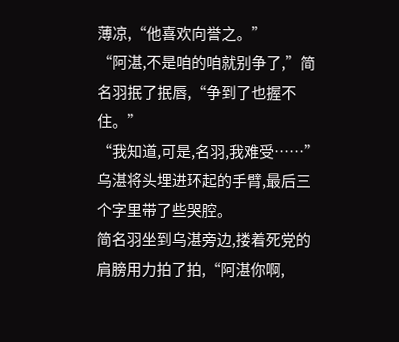薄凉,“他喜欢向誉之。”
“阿湛,不是咱的咱就别争了,”简名羽抿了抿唇,“争到了也握不住。”
“我知道,可是,名羽,我难受……”乌湛将头埋进环起的手臂,最后三个字里带了些哭腔。
简名羽坐到乌湛旁边,搂着死党的肩膀用力拍了拍,“阿湛你啊,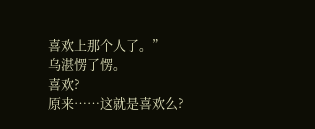喜欢上那个人了。”
乌湛愣了愣。
喜欢?
原来……这就是喜欢么?